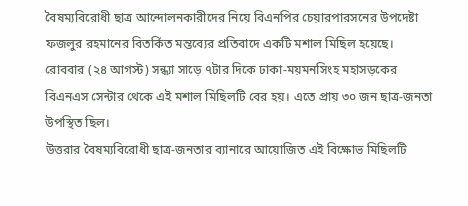বৈষম্যবিরোধী ছাত্র আন্দোলনকারীদের নিয়ে বিএনপির চেয়ারপারসনের উপদেষ্টা ফজলুর রহমানের বিতর্কিত মন্তব্যের প্রতিবাদে একটি মশাল মিছিল হয়েছে। রোববার (২৪ আগস্ট) সন্ধ্যা সাড়ে ৭টার দিকে ঢাকা-ময়মনসিংহ মহাসড়কের বিএনএস সেন্টার থেকে এই মশাল মিছিলটি বের হয়। এতে প্রায় ৩০ জন ছাত্র-জনতা উপস্থিত ছিল।
উত্তরার বৈষম্যবিরোধী ছাত্র-জনতার ব্যানারে আয়োজিত এই বিক্ষোভ মিছিলটি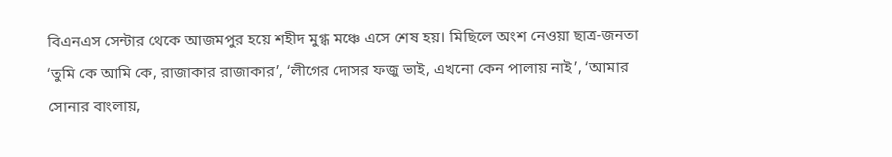বিএনএস সেন্টার থেকে আজমপুর হয়ে শহীদ মুগ্ধ মঞ্চে এসে শেষ হয়। মিছিলে অংশ নেওয়া ছাত্র-জনতা ‘তুমি কে আমি কে, রাজাকার রাজাকার’, ‘লীগের দোসর ফজু ভাই, এখনো কেন পালায় নাই’, ‘আমার সোনার বাংলায়,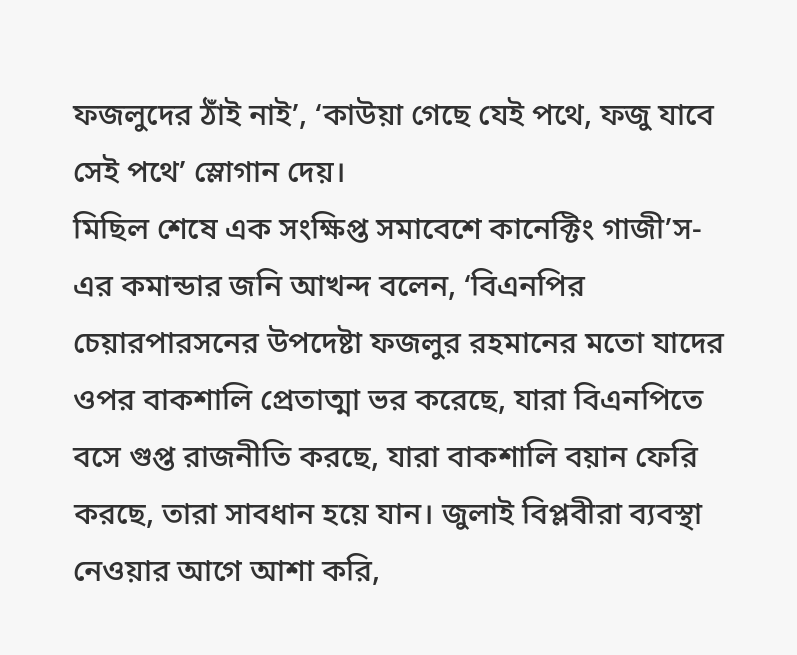ফজলুদের ঠাঁই নাই’, ‘কাউয়া গেছে যেই পথে, ফজু যাবে সেই পথে’ স্লোগান দেয়।
মিছিল শেষে এক সংক্ষিপ্ত সমাবেশে কানেক্টিং গাজী’স-এর কমান্ডার জনি আখন্দ বলেন, ‘বিএনপির চেয়ারপারসনের উপদেষ্টা ফজলুর রহমানের মতো যাদের ওপর বাকশালি প্রেতাত্মা ভর করেছে, যারা বিএনপিতে বসে গুপ্ত রাজনীতি করছে, যারা বাকশালি বয়ান ফেরি করছে, তারা সাবধান হয়ে যান। জুলাই বিপ্লবীরা ব্যবস্থা নেওয়ার আগে আশা করি,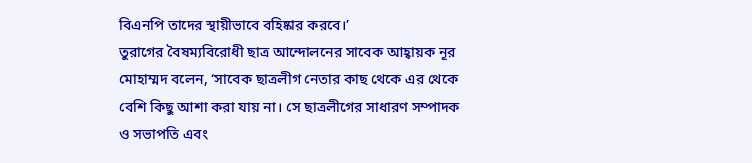বিএনপি তাদের স্থায়ীভাবে বহিষ্কার করবে।’
তুরাগের বৈষম্যবিরোধী ছাত্র আন্দোলনের সাবেক আহ্বায়ক নূর মোহাম্মদ বলেন, ‘সাবেক ছাত্রলীগ নেতার কাছ থেকে এর থেকে বেশি কিছু আশা করা যায় না। সে ছাত্রলীগের সাধারণ সম্পাদক ও সভাপতি এবং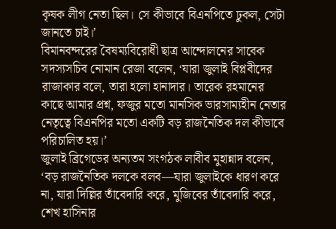কৃষক লীগ নেতা ছিল। সে কীভাবে বিএনপিতে ঢুকল, সেটা জানতে চাই।’
বিমানবন্দরের বৈষম্যবিরোধী ছাত্র আন্দোলনের সাবেক সদস্যসচিব নোমান রেজা বলেন, ‘যারা জুলাই বিপ্লবীদের রাজাকার বলে, তারা হলো হানাদার। তারেক রহমানের কাছে আমার প্রশ্ন, ফজুর মতো মানসিক ভারসাম্যহীন নেতার নেতৃত্বে বিএনপির মতো একটি বড় রাজনৈতিক দল কীভাবে পরিচালিত হয়।’
জুলাই ব্রিগেডের অন্যতম সংগঠক লাবীব মুহান্নাদ বলেন, ‘বড় রাজনৈতিক দলকে বলব—যারা জুলাইকে ধারণ করে না, যারা দিল্লির তাঁবেদারি করে, মুজিবের তাঁবেদারি করে, শেখ হাসিনার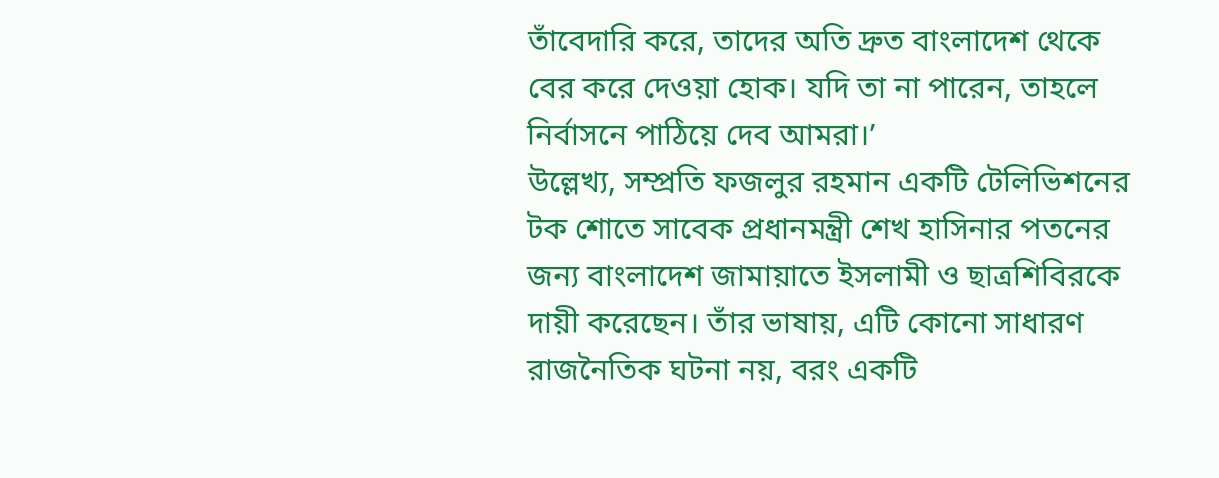তাঁবেদারি করে, তাদের অতি দ্রুত বাংলাদেশ থেকে বের করে দেওয়া হোক। যদি তা না পারেন, তাহলে নির্বাসনে পাঠিয়ে দেব আমরা।’
উল্লেখ্য, সম্প্রতি ফজলুর রহমান একটি টেলিভিশনের টক শোতে সাবেক প্রধানমন্ত্রী শেখ হাসিনার পতনের জন্য বাংলাদেশ জামায়াতে ইসলামী ও ছাত্রশিবিরকে দায়ী করেছেন। তাঁর ভাষায়, এটি কোনো সাধারণ রাজনৈতিক ঘটনা নয়, বরং একটি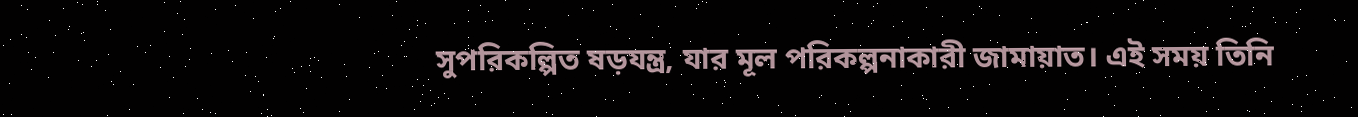সুপরিকল্পিত ষড়যন্ত্র, যার মূল পরিকল্পনাকারী জামায়াত। এই সময় তিনি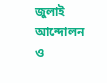জুলাই আন্দোলন ও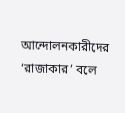আন্দোলনকারীদের ‘রাজাকার’ বলে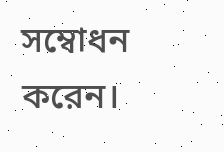সম্বোধন করেন।